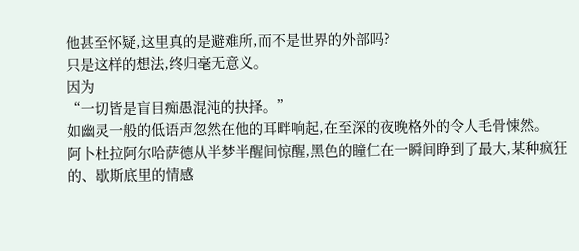他甚至怀疑,这里真的是避难所,而不是世界的外部吗?
只是这样的想法,终归毫无意义。
因为
“一切皆是盲目痴愚混沌的抉择。”
如幽灵一般的低语声忽然在他的耳畔响起,在至深的夜晚格外的令人毛骨悚然。
阿卜杜拉阿尔哈萨德从半梦半醒间惊醒,黑色的瞳仁在一瞬间睁到了最大,某种疯狂的、歇斯底里的情感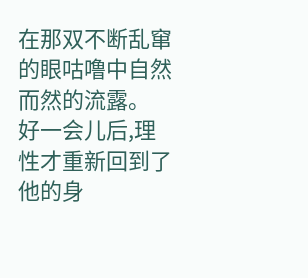在那双不断乱窜的眼咕噜中自然而然的流露。
好一会儿后,理性才重新回到了他的身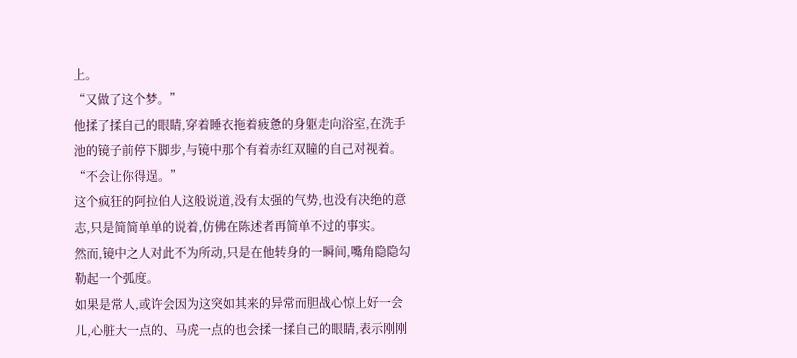上。
“又做了这个梦。”
他揉了揉自己的眼睛,穿着睡衣拖着疲惫的身躯走向浴室,在洗手池的镜子前停下脚步,与镜中那个有着赤红双瞳的自己对视着。
“不会让你得逞。”
这个疯狂的阿拉伯人这般说道,没有太强的气势,也没有决绝的意志,只是简简单单的说着,仿佛在陈述者再简单不过的事实。
然而,镜中之人对此不为所动,只是在他转身的一瞬间,嘴角隐隐勾勒起一个弧度。
如果是常人,或许会因为这突如其来的异常而胆战心惊上好一会儿,心脏大一点的、马虎一点的也会揉一揉自己的眼睛,表示刚刚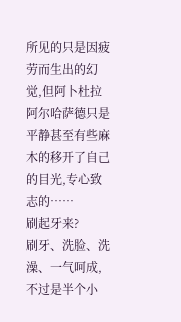所见的只是因疲劳而生出的幻觉,但阿卜杜拉阿尔哈萨德只是平静甚至有些麻木的移开了自己的目光,专心致志的……
刷起牙来?
刷牙、洗脸、洗澡、一气呵成,不过是半个小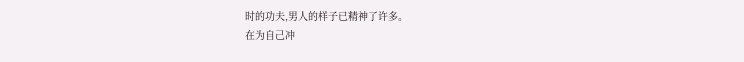时的功夫,男人的样子已精神了许多。
在为自己冲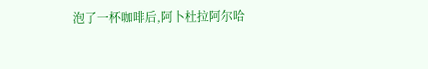泡了一杯咖啡后,阿卜杜拉阿尔哈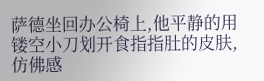萨德坐回办公椅上,他平静的用镂空小刀划开食指指肚的皮肤,仿佛感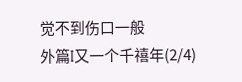觉不到伤口一般
外篇I又一个千禧年(2/4)